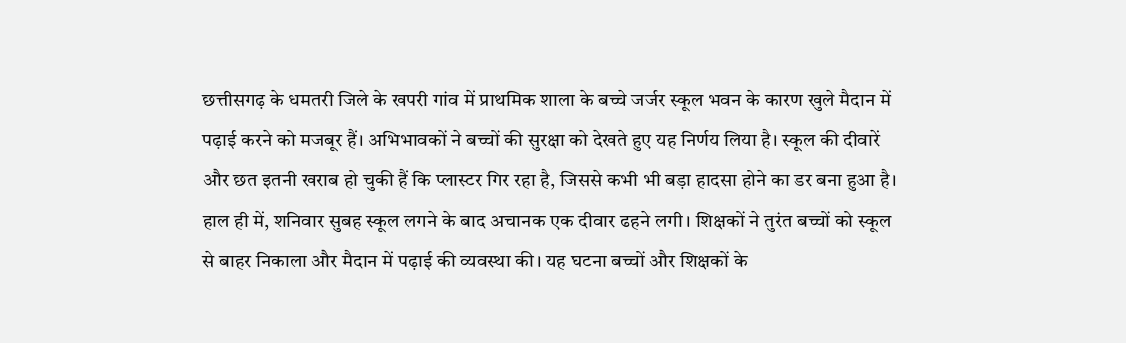छत्तीसगढ़ के धमतरी जिले के खपरी गांव में प्राथमिक शाला के बच्चे जर्जर स्कूल भवन के कारण खुले मैदान में पढ़ाई करने को मजबूर हैं। अभिभावकों ने बच्चों की सुरक्षा को देखते हुए यह निर्णय लिया है। स्कूल की दीवारें और छत इतनी खराब हो चुकी हैं कि प्लास्टर गिर रहा है, जिससे कभी भी बड़ा हादसा होने का डर बना हुआ है।
हाल ही में, शनिवार सुबह स्कूल लगने के बाद अचानक एक दीवार ढहने लगी। शिक्षकों ने तुरंत बच्चों को स्कूल से बाहर निकाला और मैदान में पढ़ाई की व्यवस्था की। यह घटना बच्चों और शिक्षकों के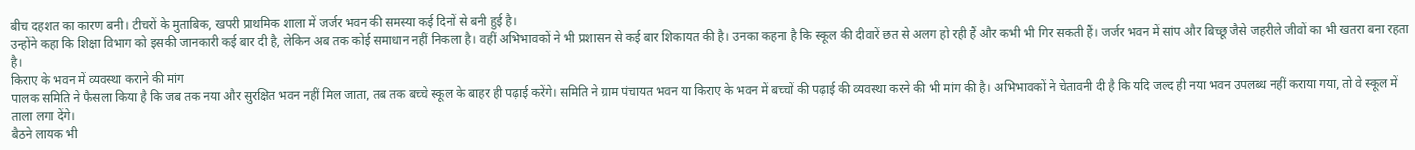बीच दहशत का कारण बनी। टीचरों के मुताबिक, खपरी प्राथमिक शाला में जर्जर भवन की समस्या कई दिनों से बनी हुई है।
उन्होंने कहा कि शिक्षा विभाग को इसकी जानकारी कई बार दी है, लेकिन अब तक कोई समाधान नहीं निकला है। वहीं अभिभावकों ने भी प्रशासन से कई बार शिकायत की है। उनका कहना है कि स्कूल की दीवारें छत से अलग हो रही हैं और कभी भी गिर सकती हैं। जर्जर भवन में सांप और बिच्छू जैसे जहरीले जीवों का भी खतरा बना रहता है।
किराए के भवन में व्यवस्था कराने की मांग
पालक समिति ने फैसला किया है कि जब तक नया और सुरक्षित भवन नहीं मिल जाता, तब तक बच्चे स्कूल के बाहर ही पढ़ाई करेंगे। समिति ने ग्राम पंचायत भवन या किराए के भवन में बच्चों की पढ़ाई की व्यवस्था करने की भी मांग की है। अभिभावकों ने चेतावनी दी है कि यदि जल्द ही नया भवन उपलब्ध नहीं कराया गया, तो वे स्कूल में ताला लगा देंगे।
बैठने लायक भी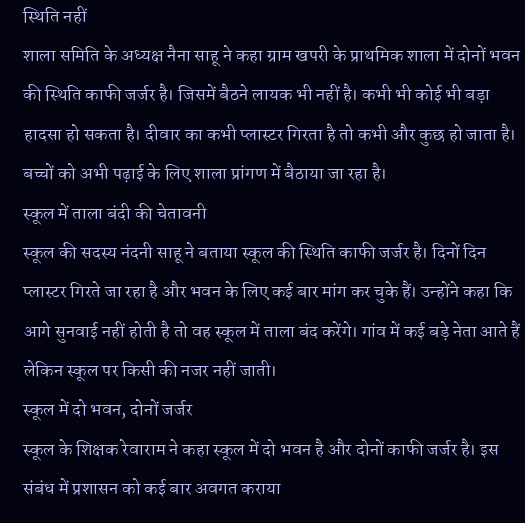स्थिति नहीं
शाला समिति के अध्यक्ष नैना साहू ने कहा ग्राम खपरी के प्राथमिक शाला में दोनों भवन की स्थिति काफी जर्जर है। जिसमें बैठने लायक भी नहीं है। कभी भी कोई भी बड़ा हादसा हो सकता है। दीवार का कभी प्लास्टर गिरता है तो कभी और कुछ हो जाता है। बच्चों को अभी पढ़ाई के लिए शाला प्रांगण में बैठाया जा रहा है।
स्कूल में ताला बंदी की चेतावनी
स्कूल की सदस्य नंदनी साहू ने बताया स्कूल की स्थिति काफी जर्जर है। दिनों दिन प्लास्टर गिरते जा रहा है और भवन के लिए कई बार मांग कर चुके हैं। उन्होंने कहा कि आगे सुनवाई नहीं होती है तो वह स्कूल में ताला बंद करेंगे। गांव में कई बड़े नेता आते हैं लेकिन स्कूल पर किसी की नजर नहीं जाती।
स्कूल में दो भवन, दोनों जर्जर
स्कूल के शिक्षक रेवाराम ने कहा स्कूल में दो भवन है और दोनों काफी जर्जर है। इस संबंध में प्रशासन को कई बार अवगत कराया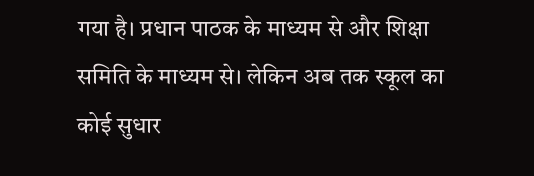गया है। प्रधान पाठक के माध्यम से और शिक्षा समिति के माध्यम से। लेकिन अब तक स्कूल का कोई सुधार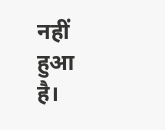नहीं हुआ है।